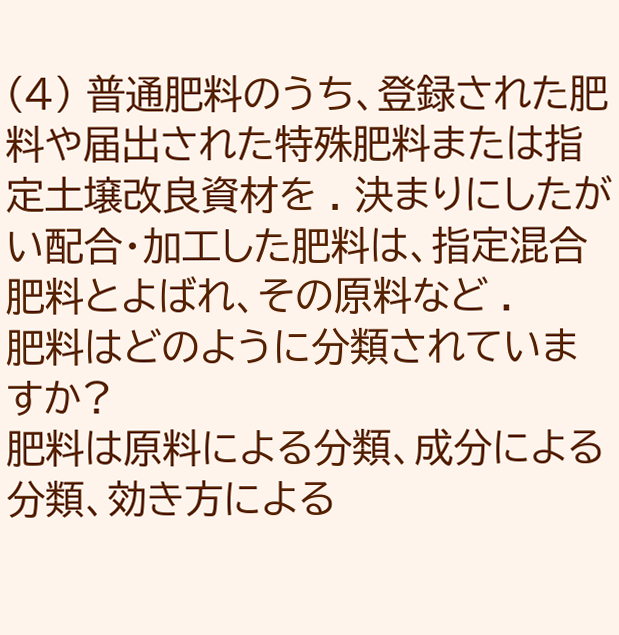(4) 普通肥料のうち、登録された肥料や届出された特殊肥料または指定土壌改良資材を . 決まりにしたがい配合・加工した肥料は、指定混合肥料とよばれ、その原料など .
肥料はどのように分類されていますか?
肥料は原料による分類、成分による分類、効き方による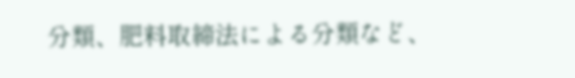分類、肥料取締法による分類など、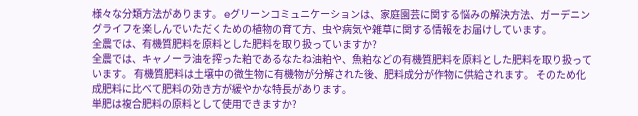様々な分類方法があります。 eグリーンコミュニケーションは、家庭園芸に関する悩みの解決方法、ガーデニングライフを楽しんでいただくための植物の育て方、虫や病気や雑草に関する情報をお届けしています。
全農では、有機質肥料を原料とした肥料を取り扱っていますか?
全農では、キャノーラ油を搾った粕であるなたね油粕や、魚粕などの有機質肥料を原料とした肥料を取り扱っています。 有機質肥料は土壌中の微生物に有機物が分解された後、肥料成分が作物に供給されます。 そのため化成肥料に比べて肥料の効き方が緩やかな特長があります。
単肥は複合肥料の原料として使用できますか?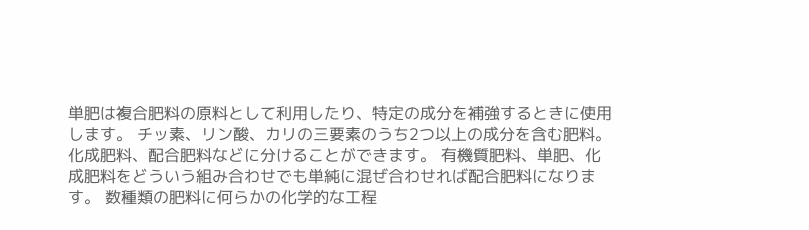単肥は複合肥料の原料として利用したり、特定の成分を補強するときに使用します。 チッ素、リン酸、カリの三要素のうち2つ以上の成分を含む肥料。 化成肥料、配合肥料などに分けることができます。 有機質肥料、単肥、化成肥料をどういう組み合わせでも単純に混ぜ合わせれば配合肥料になります。 数種類の肥料に何らかの化学的な工程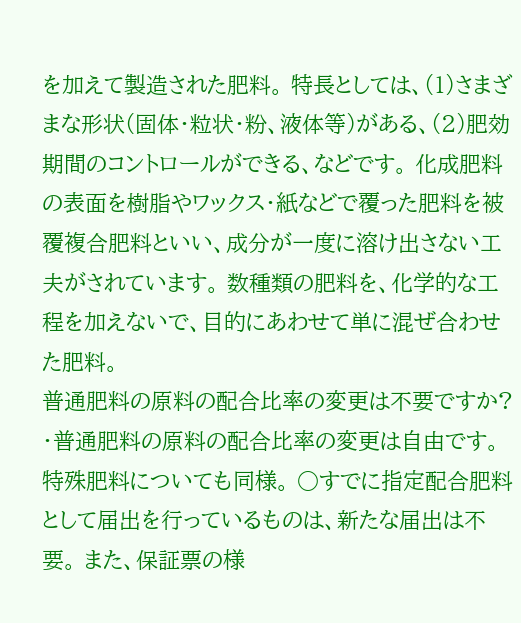を加えて製造された肥料。 特長としては、(1)さまざまな形状(固体・粒状・粉、液体等)がある、(2)肥効期間のコントロールができる、などです。 化成肥料の表面を樹脂やワックス・紙などで覆った肥料を被覆複合肥料といい、成分が一度に溶け出さない工夫がされています。 数種類の肥料を、化学的な工程を加えないで、目的にあわせて単に混ぜ合わせた肥料。
普通肥料の原料の配合比率の変更は不要ですか?
・普通肥料の原料の配合比率の変更は自由です。 特殊肥料についても同様。 ○すでに指定配合肥料として届出を行っているものは、新たな届出は不要。 また、保証票の様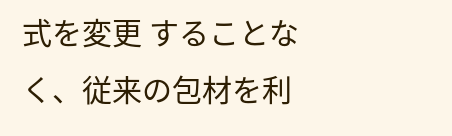式を変更 することなく、従来の包材を利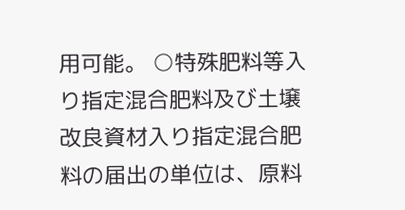用可能。 ○特殊肥料等入り指定混合肥料及び土壌改良資材入り指定混合肥料の届出の単位は、原料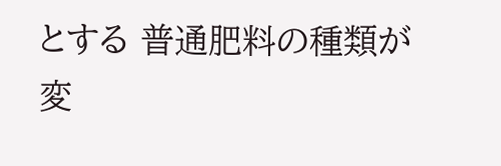とする 普通肥料の種類が変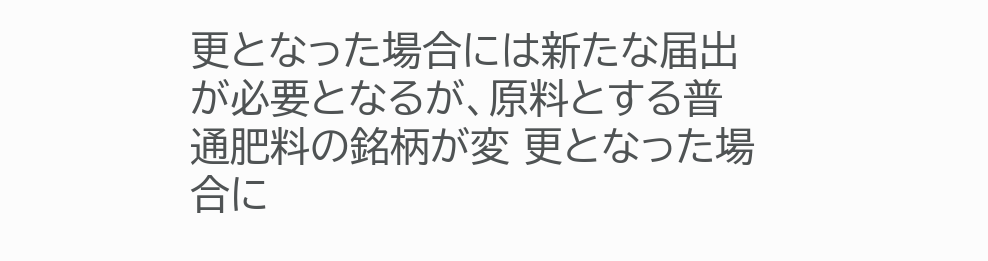更となった場合には新たな届出が必要となるが、原料とする普通肥料の銘柄が変 更となった場合に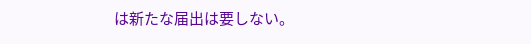は新たな届出は要しない。